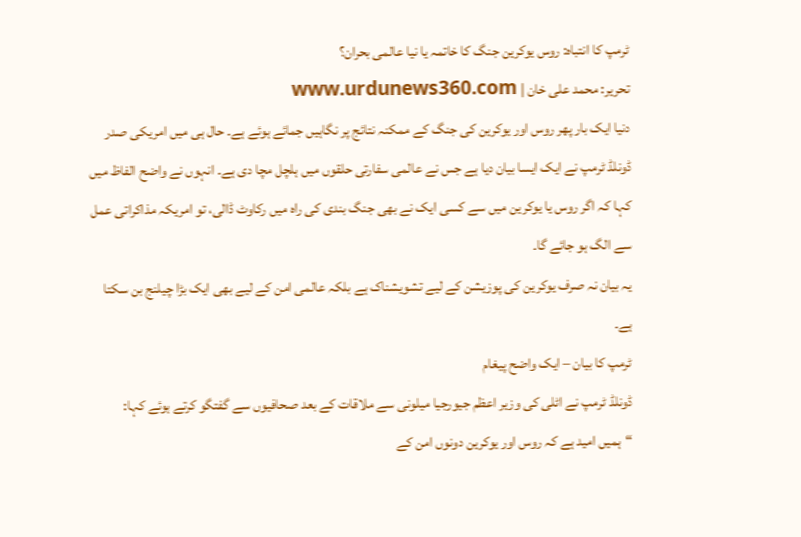ٹرمپ کا انتباہ: روس یوکرین جنگ کا خاتمہ یا نیا عالمی بحران؟
تحریر: محمد علی خان | www.urdunews360.com
دنیا ایک بار پھر روس اور یوکرین کی جنگ کے ممکنہ نتائج پر نگاہیں جمائے ہوئے ہے۔ حال ہی میں امریکی صدر ڈونلڈ ٹرمپ نے ایک ایسا بیان دیا ہے جس نے عالمی سفارتی حلقوں میں ہلچل مچا دی ہے۔ انہوں نے واضح الفاظ میں کہا کہ اگر روس یا یوکرین میں سے کسی ایک نے بھی جنگ بندی کی راہ میں رکاوٹ ڈالی، تو امریکہ مذاکراتی عمل سے الگ ہو جائے گا۔
یہ بیان نہ صرف یوکرین کی پوزیشن کے لیے تشویشناک ہے بلکہ عالمی امن کے لیے بھی ایک بڑا چیلنج بن سکتا ہے۔
ٹرمپ کا بیان – ایک واضح پیغام
ڈونلڈ ٹرمپ نے اٹلی کی وزیر اعظم جیورجیا میلونی سے ملاقات کے بعد صحافیوں سے گفتگو کرتے ہوئے کہا:
“ہمیں امید ہے کہ روس اور یوکرین دونوں امن کے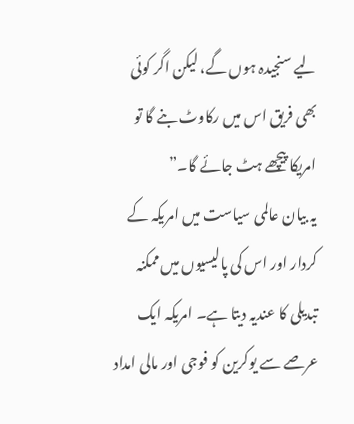لیے سنجیدہ ہوں گے، لیکن اگر کوئی بھی فریق اس میں رکاوٹ بنے گا تو امریکا پیچھے ہٹ جائے گا۔”
یہ بیان عالمی سیاست میں امریکہ کے کردار اور اس کی پالیسیوں میں ممکنہ تبدیلی کا عندیہ دیتا ہے۔ امریکہ ایک عرصے سے یوکرین کو فوجی اور مالی امداد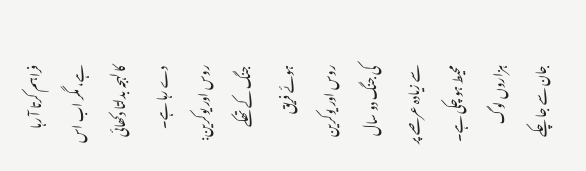فراہم کرتا آ رہا ہے، مگر اب اس کا لہجہ بدلتا دکھائی دے رہا ہے۔
روس اور یوکرین: جنگ کے تھکے ہوئے فریق
روس اور یوکرین کی جنگ دو سال سے زیادہ عرصے پر محیط ہو چکی ہے۔ ہزاروں لوگ جان سے جا چکے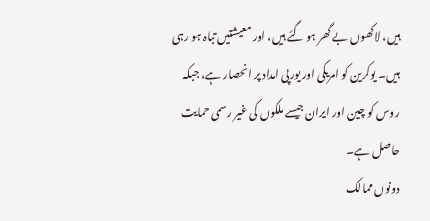ہیں، لاکھوں بے گھر ہو گئے ہیں، اور معیشتیں تباہ ہو رہی ہیں۔ یوکرین کو امریکی اور یورپی امداد پر انحصار ہے، جبکہ روس کو چین اور ایران جیسے ملکوں کی غیر رسمی حمایت حاصل ہے۔
دونوں ممالک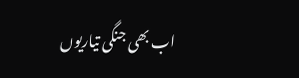اب بھی جنگی تیاریوں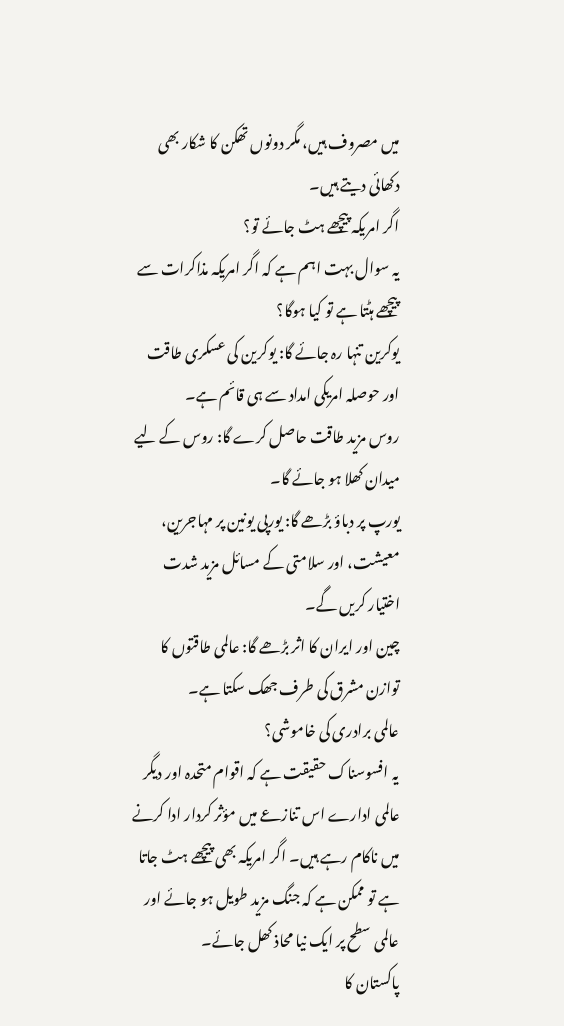میں مصروف ہیں، مگر دونوں تھکن کا شکار بھی دکھائی دیتے ہیں۔
اگر امریکہ پیچھے ہٹ جائے تو؟
یہ سوال بہت اہم ہے کہ اگر امریکہ مذاکرات سے پیچھے ہٹتا ہے تو کیا ہوگا؟
یوکرین تنہا رہ جائے گا: یوکرین کی عسکری طاقت اور حوصلہ امریکی امداد سے ہی قائم ہے۔
روس مزید طاقت حاصل کرے گا: روس کے لیے میدان کھلا ہو جائے گا۔
یورپ پر دباؤ بڑھے گا: یورپی یونین پر مہاجرین، معیشت، اور سلامتی کے مسائل مزید شدت اختیار کریں گے۔
چین اور ایران کا اثر بڑھے گا: عالمی طاقتوں کا توازن مشرق کی طرف جھک سکتا ہے۔
عالمی برادری کی خاموشی؟
یہ افسوسناک حقیقت ہے کہ اقوام متحدہ اور دیگر عالمی ادارے اس تنازعے میں مؤثر کردار ادا کرنے میں ناکام رہے ہیں۔ اگر امریکہ بھی پیچھے ہٹ جاتا ہے تو ممکن ہے کہ جنگ مزید طویل ہو جائے اور عالمی سطح پر ایک نیا محاذ کھل جائے۔
پاکستان کا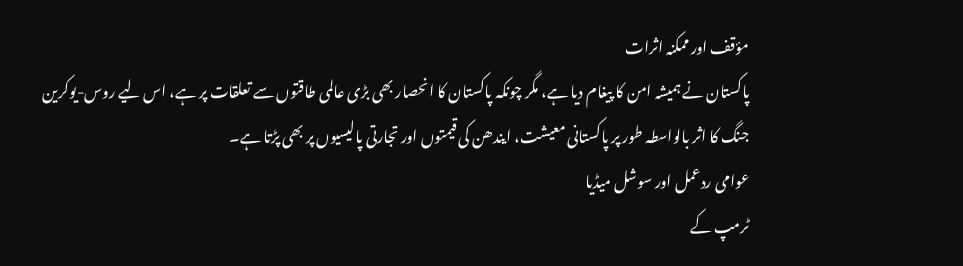مؤقف اور ممکنہ اثرات
پاکستان نے ہمیشہ امن کا پیغام دیا ہے، مگر چونکہ پاکستان کا انحصار بھی بڑی عالمی طاقتوں سے تعلقات پر ہے، اس لیے روس-یوکرین جنگ کا اثر بالواسطہ طور پر پاکستانی معیشت، ایندھن کی قیمتوں اور تجارتی پالیسیوں پر بھی پڑتا ہے۔
عوامی ردعمل اور سوشل میڈیا
ٹرمپ کے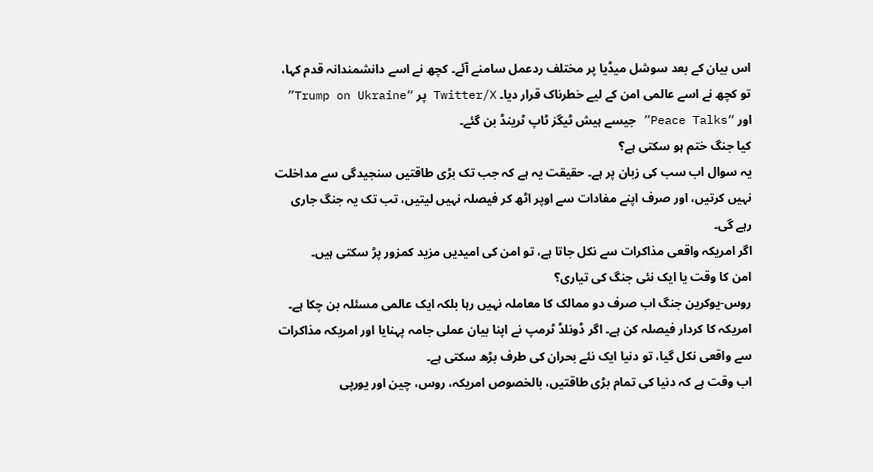اس بیان کے بعد سوشل میڈیا پر مختلف ردعمل سامنے آئے۔ کچھ نے اسے دانشمندانہ قدم کہا، تو کچھ نے اسے عالمی امن کے لیے خطرناک قرار دیا۔ Twitter/X پر “Trump on Ukraine” اور “Peace Talks” جیسے ہیش ٹیگز ٹاپ ٹرینڈ بن گئے۔
کیا جنگ ختم ہو سکتی ہے؟
یہ سوال اب سب کی زبان پر ہے۔ حقیقت یہ ہے کہ جب تک بڑی طاقتیں سنجیدگی سے مداخلت نہیں کرتیں، اور صرف اپنے مفادات سے اوپر اٹھ کر فیصلہ نہیں لیتیں، تب تک یہ جنگ جاری رہے گی۔
اگر امریکہ واقعی مذاکرات سے نکل جاتا ہے، تو امن کی امیدیں مزید کمزور پڑ سکتی ہیں۔
امن کا وقت یا ایک نئی جنگ کی تیاری؟
روس-یوکرین جنگ اب صرف دو ممالک کا معاملہ نہیں رہا بلکہ ایک عالمی مسئلہ بن چکا ہے۔ امریکہ کا کردار فیصلہ کن ہے۔ اگر ڈونلڈ ٹرمپ نے اپنا بیان عملی جامہ پہنایا اور امریکہ مذاکرات سے واقعی نکل گیا، تو دنیا ایک نئے بحران کی طرف بڑھ سکتی ہے۔
اب وقت ہے کہ دنیا کی تمام بڑی طاقتیں، بالخصوص امریکہ، روس، چین اور یورپی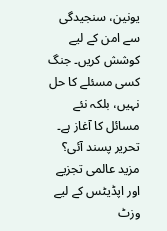یونین، سنجیدگی سے امن کے لیے کوشش کریں۔ جنگ کسی مسئلے کا حل نہیں، بلکہ نئے مسائل کا آغاز ہے۔
تحریر پسند آئی؟ مزید عالمی تجزیے اور اپڈیٹس کے لیے وزٹ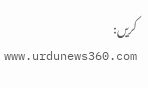کریں:
www.urdunews360.com